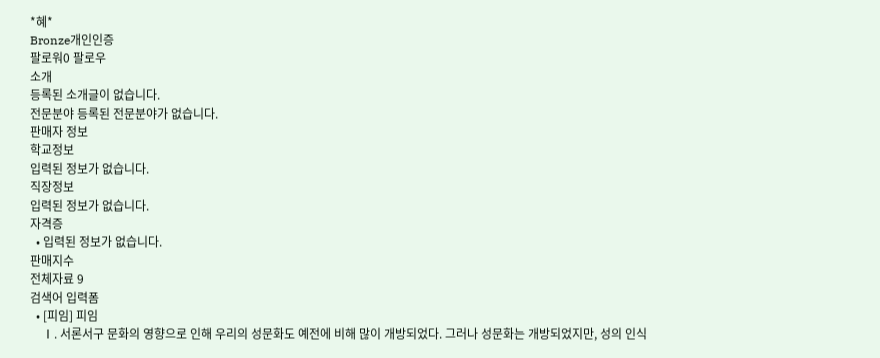*혜*
Bronze개인인증
팔로워0 팔로우
소개
등록된 소개글이 없습니다.
전문분야 등록된 전문분야가 없습니다.
판매자 정보
학교정보
입력된 정보가 없습니다.
직장정보
입력된 정보가 없습니다.
자격증
  • 입력된 정보가 없습니다.
판매지수
전체자료 9
검색어 입력폼
  • [피임] 피임
    Ⅰ. 서론서구 문화의 영향으로 인해 우리의 성문화도 예전에 비해 많이 개방되었다. 그러나 성문화는 개방되었지만, 성의 인식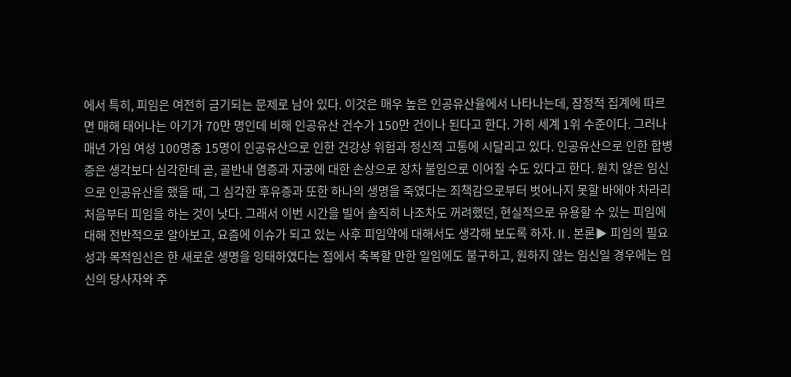에서 특히, 피임은 여전히 금기되는 문제로 남아 있다. 이것은 매우 높은 인공유산율에서 나타나는데, 잠정적 집계에 따르면 매해 태어나는 아기가 70만 명인데 비해 인공유산 건수가 150만 건이나 된다고 한다. 가히 세계 1위 수준이다. 그러나 매년 가임 여성 100명중 15명이 인공유산으로 인한 건강상 위험과 정신적 고통에 시달리고 있다. 인공유산으로 인한 합병증은 생각보다 심각한데 곧, 골반내 염증과 자궁에 대한 손상으로 장차 불임으로 이어질 수도 있다고 한다. 원치 않은 임신으로 인공유산을 했을 때, 그 심각한 후유증과 또한 하나의 생명을 죽였다는 죄책감으로부터 벗어나지 못할 바에야 차라리 처음부터 피임을 하는 것이 낫다. 그래서 이번 시간을 빌어 솔직히 나조차도 꺼려했던, 현실적으로 유용할 수 있는 피임에 대해 전반적으로 알아보고, 요즘에 이슈가 되고 있는 사후 피임약에 대해서도 생각해 보도록 하자.Ⅱ. 본론▶ 피임의 필요성과 목적임신은 한 새로운 생명을 잉태하였다는 점에서 축복할 만한 일임에도 불구하고, 원하지 않는 임신일 경우에는 임신의 당사자와 주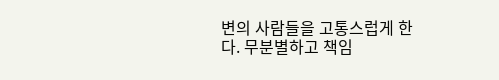변의 사람들을 고통스럽게 한다. 무분별하고 책임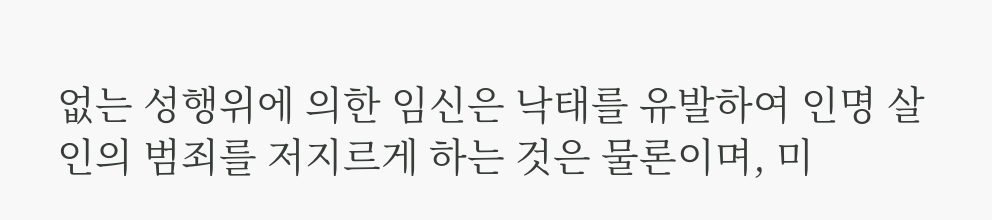없는 성행위에 의한 임신은 낙태를 유발하여 인명 살인의 범죄를 저지르게 하는 것은 물론이며, 미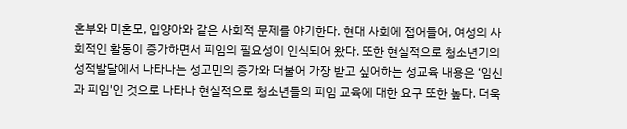혼부와 미혼모, 입양아와 같은 사회적 문제를 야기한다. 현대 사회에 접어들어, 여성의 사회적인 활동이 증가하면서 피임의 필요성이 인식되어 왔다. 또한 현실적으로 청소년기의 성적발달에서 나타나는 성고민의 증가와 더불어 가장 받고 싶어하는 성교육 내용은 ‘임신과 피임'인 것으로 나타나 현실적으로 청소년들의 피임 교육에 대한 요구 또한 높다. 더욱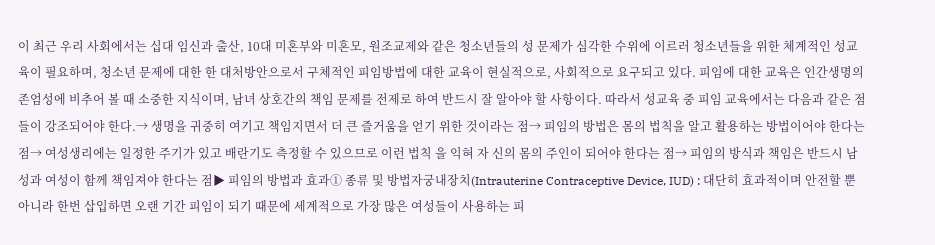이 최근 우리 사회에서는 십대 임신과 출산, 10대 미혼부와 미혼모, 원조교제와 같은 청소년들의 성 문제가 심각한 수위에 이르러 청소년들을 위한 체계적인 성교육이 필요하며, 청소년 문제에 대한 한 대처방안으로서 구체적인 피임방법에 대한 교육이 현실적으로, 사회적으로 요구되고 있다. 피임에 대한 교육은 인간생명의 존엄성에 비추어 볼 때 소중한 지식이며, 남녀 상호간의 책임 문제를 전제로 하여 반드시 잘 알아야 할 사항이다. 따라서 성교육 중 피임 교육에서는 다음과 같은 점들이 강조되어야 한다.→ 생명을 귀중히 여기고 책임지면서 더 큰 즐거움을 얻기 위한 것이라는 점→ 피임의 방법은 몸의 법칙을 알고 활용하는 방법이어야 한다는 점→ 여성생리에는 일정한 주기가 있고 배란기도 측정할 수 있으므로 이런 법칙 을 익혀 자 신의 몸의 주인이 되어야 한다는 점→ 피임의 방식과 책임은 반드시 남성과 여성이 함께 책임져야 한다는 점▶ 피임의 방법과 효과① 종류 및 방법자궁내장치(Intrauterine Contraceptive Device, IUD) : 대단히 효과적이며 안전할 뿐 아니라 한번 삽입하면 오랜 기간 피임이 되기 때문에 세계적으로 가장 많은 여성들이 사용하는 피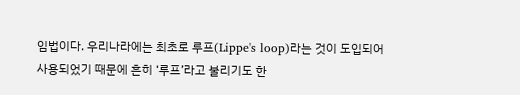임법이다. 우리나라에는 최초로 루프(Lippe's loop)라는 것이 도입되어 사용되었기 때문에 흔히 ‘루프’라고 불리기도 한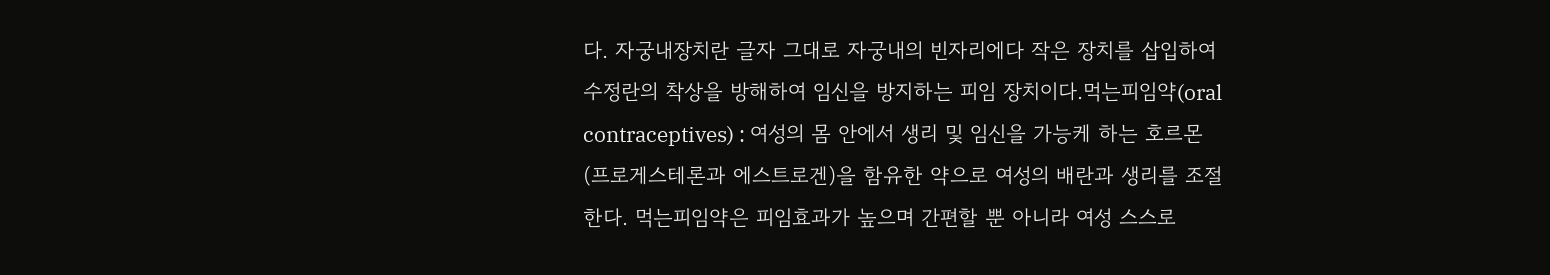다. 자궁내장치란 글자 그대로 자궁내의 빈자리에다 작은 장치를 삽입하여 수정란의 착상을 방해하여 임신을 방지하는 피임 장치이다.먹는피임약(oral contraceptives) : 여성의 몸 안에서 생리 및 임신을 가능케 하는 호르몬(프로게스테론과 에스트로겐)을 함유한 약으로 여성의 배란과 생리를 조절한다. 먹는피임약은 피임효과가 높으며 간편할 뿐 아니라 여성 스스로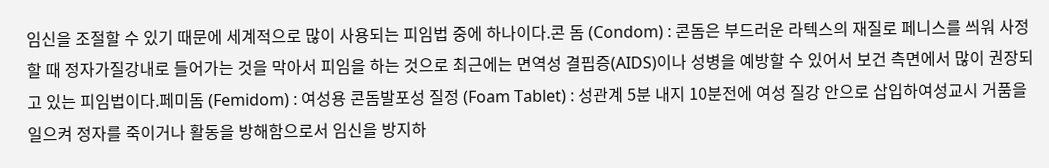임신을 조절할 수 있기 때문에 세계적으로 많이 사용되는 피임법 중에 하나이다.콘 돔 (Condom) : 콘돔은 부드러운 라텍스의 재질로 페니스를 씌워 사정할 때 정자가질강내로 들어가는 것을 막아서 피임을 하는 것으로 최근에는 면역성 결핍증(AIDS)이나 성병을 예방할 수 있어서 보건 측면에서 많이 권장되고 있는 피임법이다.페미돔 (Femidom) : 여성용 콘돔발포성 질정 (Foam Tablet) : 성관계 5분 내지 10분전에 여성 질강 안으로 삽입하여성교시 거품을 일으켜 정자를 죽이거나 활동을 방해함으로서 임신을 방지하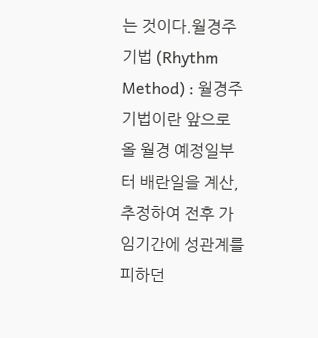는 것이다.월경주기법 (Rhythm Method) : 월경주기법이란 앞으로 올 월경 예정일부터 배란일을 계산, 추정하여 전후 가임기간에 성관계를 피하던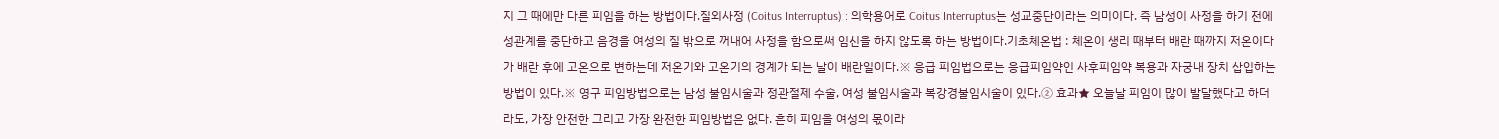지 그 때에만 다른 피임을 하는 방법이다.질외사정 (Coitus Interruptus) : 의학용어로 Coitus Interruptus는 성교중단이라는 의미이다. 즉 남성이 사정을 하기 전에 성관계를 중단하고 음경을 여성의 질 밖으로 꺼내어 사정을 함으로써 임신을 하지 않도록 하는 방법이다.기초체온법 : 체온이 생리 때부터 배란 때까지 저온이다가 배란 후에 고온으로 변하는데 저온기와 고온기의 경계가 되는 날이 배란일이다.※ 응급 피임법으로는 응급피임약인 사후피임약 복용과 자궁내 장치 삽입하는 방법이 있다.※ 영구 피임방법으로는 남성 불임시술과 정관절제 수술, 여성 불임시술과 복강경불임시술이 있다.② 효과★ 오늘날 피임이 많이 발달했다고 하더라도, 가장 안전한 그리고 가장 완전한 피임방법은 없다. 흔히 피임을 여성의 몫이라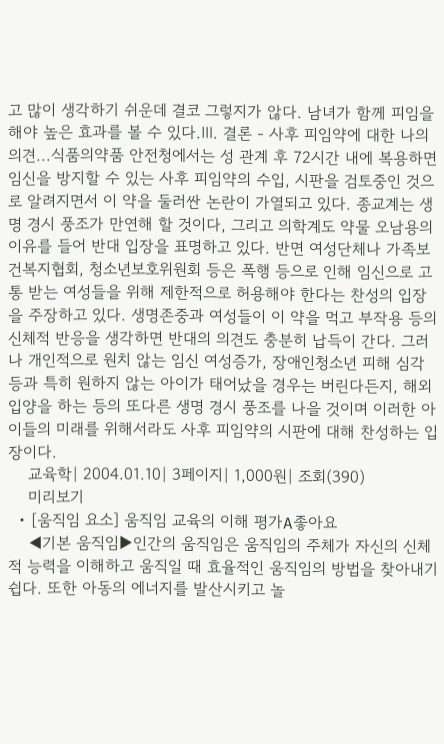고 많이 생각하기 쉬운데 결코 그렇지가 않다. 남녀가 함께 피임을 해야 높은 효과를 볼 수 있다.Ⅲ. 결론 - 사후 피임약에 대한 나의 의견...식품의약품 안전청에서는 성 관계 후 72시간 내에 복용하면 임신을 방지할 수 있는 사후 피임약의 수입, 시판을 검토중인 것으로 알려지면서 이 약을 둘러싼 논란이 가열되고 있다. 종교계는 생명 경시 풍조가 만연해 할 것이다, 그리고 의학계도 약물 오남용의 이유를 들어 반대 입장을 표명하고 있다. 반면 여성단체나 가족보건복지협회, 청소년보호위원회 등은 폭행 등으로 인해 임신으로 고통 받는 여성들을 위해 제한적으로 허용해야 한다는 찬성의 입장을 주장하고 있다. 생명존중과 여성들이 이 약을 먹고 부작용 등의 신체적 반응을 생각하면 반대의 의견도 충분히 납득이 간다. 그러나 개인적으로 원치 않는 임신 여성증가, 장애인청소년 피해 심각 등과 특히 원하지 않는 아이가 태어났을 경우는 버린다든지, 해외 입양을 하는 등의 또다른 생명 경시 풍조를 나을 것이며 이러한 아이들의 미래를 위해서라도 사후 피임약의 시판에 대해 찬성하는 입장이다.
    교육학| 2004.01.10| 3페이지| 1,000원| 조회(390)
    미리보기
  • [움직임 요소] 움직임 교육의 이해 평가A좋아요
    ◀기본 움직임▶인간의 움직임은 움직임의 주체가 자신의 신체적 능력을 이해하고 움직일 때 효율적인 움직임의 방법을 찾아내기 쉽다. 또한 아동의 에너지를 발산시키고 놀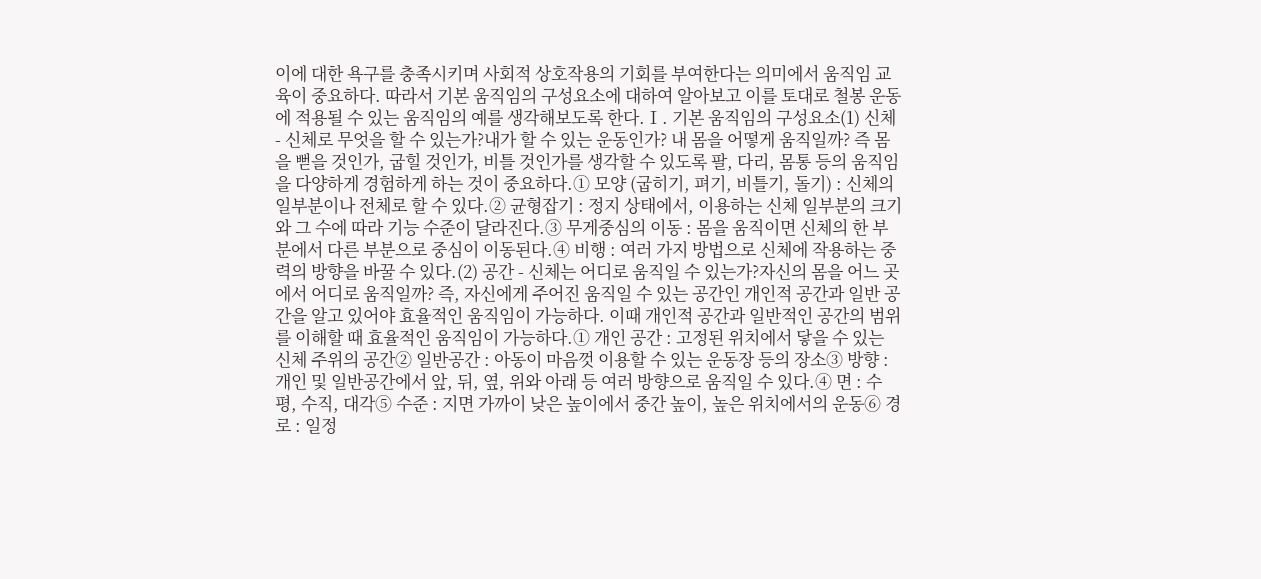이에 대한 욕구를 충족시키며 사회적 상호작용의 기회를 부여한다는 의미에서 움직임 교육이 중요하다. 따라서 기본 움직임의 구성요소에 대하여 알아보고 이를 토대로 철봉 운동에 적용될 수 있는 움직임의 예를 생각해보도록 한다.Ⅰ. 기본 움직임의 구성요소(1) 신체 - 신체로 무엇을 할 수 있는가?내가 할 수 있는 운동인가? 내 몸을 어떻게 움직일까? 즉 몸을 뻗을 것인가, 굽힐 것인가, 비틀 것인가를 생각할 수 있도록 팔, 다리, 몸통 등의 움직임을 다양하게 경험하게 하는 것이 중요하다.① 모양 (굽히기, 펴기, 비틀기, 돌기) : 신체의 일부분이나 전체로 할 수 있다.② 균형잡기 : 정지 상태에서, 이용하는 신체 일부분의 크기와 그 수에 따라 기능 수준이 달라진다.③ 무게중심의 이동 : 몸을 움직이면 신체의 한 부분에서 다른 부분으로 중심이 이동된다.④ 비행 : 여러 가지 방법으로 신체에 작용하는 중력의 방향을 바꿀 수 있다.(2) 공간 - 신체는 어디로 움직일 수 있는가?자신의 몸을 어느 곳에서 어디로 움직일까? 즉, 자신에게 주어진 움직일 수 있는 공간인 개인적 공간과 일반 공간을 알고 있어야 효율적인 움직임이 가능하다. 이때 개인적 공간과 일반적인 공간의 범위를 이해할 때 효율적인 움직임이 가능하다.① 개인 공간 : 고정된 위치에서 닿을 수 있는 신체 주위의 공간② 일반공간 : 아동이 마음껏 이용할 수 있는 운동장 등의 장소③ 방향 : 개인 및 일반공간에서 앞, 뒤, 옆, 위와 아래 등 여러 방향으로 움직일 수 있다.④ 면 : 수평, 수직, 대각⑤ 수준 : 지면 가까이 낮은 높이에서 중간 높이, 높은 위치에서의 운동⑥ 경로 : 일정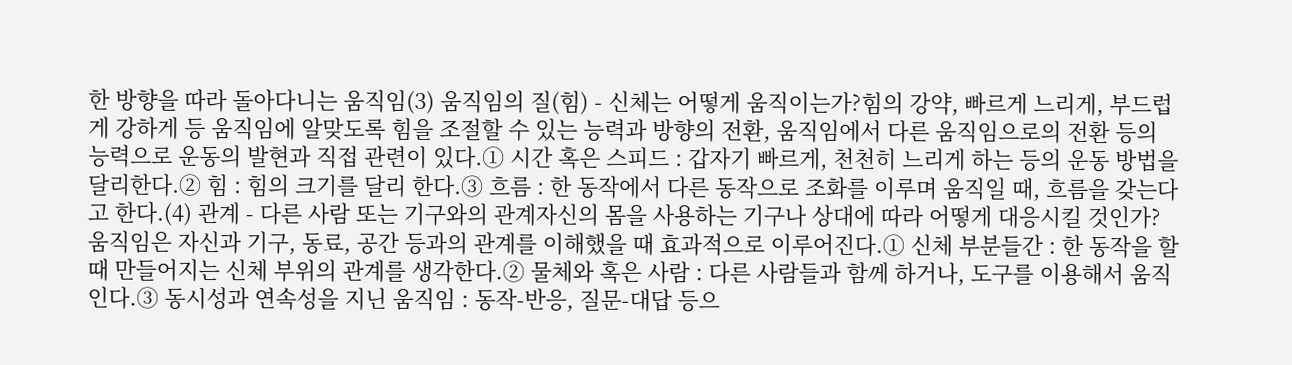한 방향을 따라 돌아다니는 움직임(3) 움직임의 질(힘) - 신체는 어떻게 움직이는가?힘의 강약, 빠르게 느리게, 부드럽게 강하게 등 움직임에 알맞도록 힘을 조절할 수 있는 능력과 방향의 전환, 움직임에서 다른 움직임으로의 전환 등의 능력으로 운동의 발현과 직접 관련이 있다.① 시간 혹은 스피드 : 갑자기 빠르게, 천천히 느리게 하는 등의 운동 방법을 달리한다.② 힘 : 힘의 크기를 달리 한다.③ 흐름 : 한 동작에서 다른 동작으로 조화를 이루며 움직일 때, 흐름을 갖는다고 한다.(4) 관계 - 다른 사람 또는 기구와의 관계자신의 몸을 사용하는 기구나 상대에 따라 어떻게 대응시킬 것인가? 움직임은 자신과 기구, 동료, 공간 등과의 관계를 이해했을 때 효과적으로 이루어진다.① 신체 부분들간 : 한 동작을 할 때 만들어지는 신체 부위의 관계를 생각한다.② 물체와 혹은 사람 : 다른 사람들과 함께 하거나, 도구를 이용해서 움직인다.③ 동시성과 연속성을 지닌 움직임 : 동작-반응, 질문-대답 등으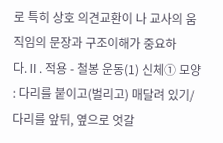로 특히 상호 의견교환이 나 교사의 움직임의 문장과 구조이해가 중요하다.Ⅱ. 적용 - 철봉 운동(1) 신체① 모양 : 다리를 붙이고(벌리고) 매달려 있기/ 다리를 앞뒤, 옆으로 엇갈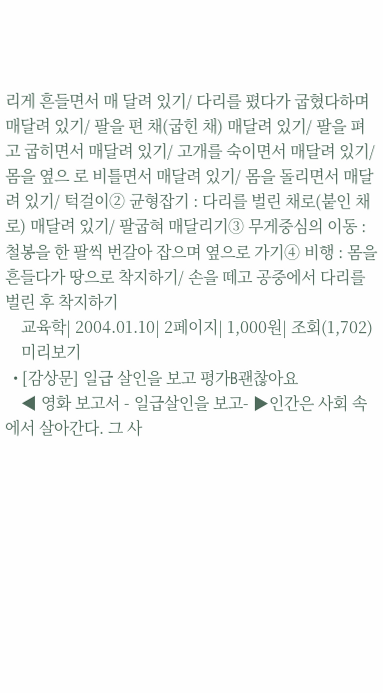리게 흔들면서 매 달려 있기/ 다리를 폈다가 굽혔다하며 매달려 있기/ 팔을 편 채(굽힌 채) 매달려 있기/ 팔을 펴고 굽히면서 매달려 있기/ 고개를 숙이면서 매달려 있기/ 몸을 옆으 로 비틀면서 매달려 있기/ 몸을 돌리면서 매달려 있기/ 턱걸이② 균형잡기 : 다리를 벌린 채로(붙인 채로) 매달려 있기/ 팔굽혀 매달리기③ 무게중심의 이동 : 철봉을 한 팔씩 번갈아 잡으며 옆으로 가기④ 비행 : 몸을 흔들다가 땅으로 착지하기/ 손을 떼고 공중에서 다리를 벌린 후 착지하기
    교육학| 2004.01.10| 2페이지| 1,000원| 조회(1,702)
    미리보기
  • [감상문] 일급 살인을 보고 평가B괜찮아요
    ◀ 영화 보고서 - 일급살인을 보고- ▶인간은 사회 속에서 살아간다. 그 사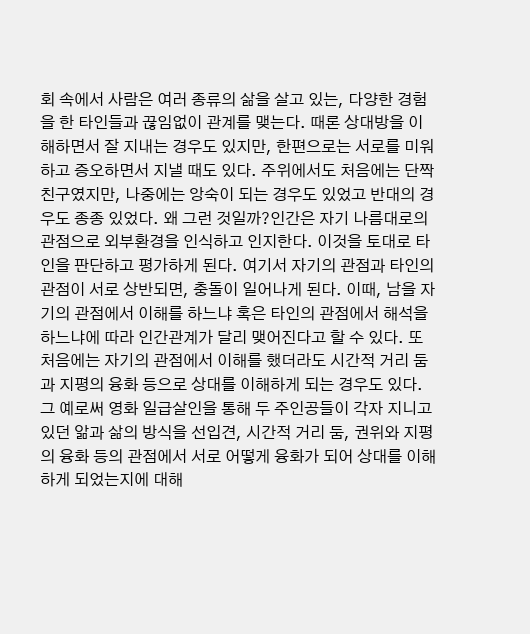회 속에서 사람은 여러 종류의 삶을 살고 있는, 다양한 경험을 한 타인들과 끊임없이 관계를 맺는다. 때론 상대방을 이해하면서 잘 지내는 경우도 있지만, 한편으로는 서로를 미워하고 증오하면서 지낼 때도 있다. 주위에서도 처음에는 단짝 친구였지만, 나중에는 앙숙이 되는 경우도 있었고 반대의 경우도 종종 있었다. 왜 그런 것일까?인간은 자기 나름대로의 관점으로 외부환경을 인식하고 인지한다. 이것을 토대로 타인을 판단하고 평가하게 된다. 여기서 자기의 관점과 타인의 관점이 서로 상반되면, 충돌이 일어나게 된다. 이때, 남을 자기의 관점에서 이해를 하느냐 혹은 타인의 관점에서 해석을 하느냐에 따라 인간관계가 달리 맺어진다고 할 수 있다. 또 처음에는 자기의 관점에서 이해를 했더라도 시간적 거리 둠과 지평의 융화 등으로 상대를 이해하게 되는 경우도 있다. 그 예로써 영화 일급살인을 통해 두 주인공들이 각자 지니고 있던 앎과 삶의 방식을 선입견, 시간적 거리 둠, 권위와 지평의 융화 등의 관점에서 서로 어떻게 융화가 되어 상대를 이해하게 되었는지에 대해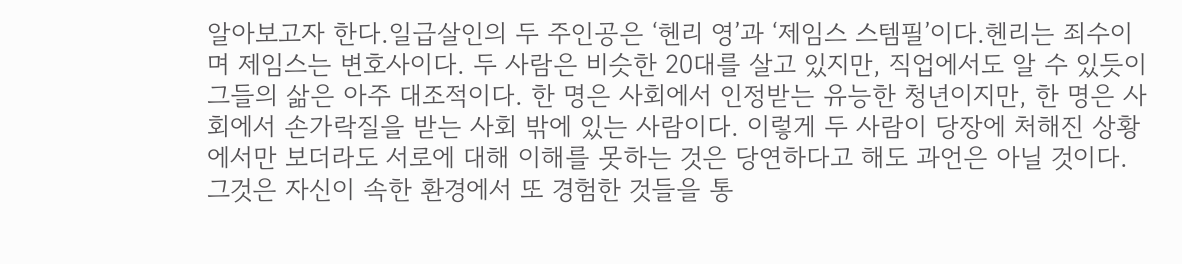알아보고자 한다.일급살인의 두 주인공은 ‘헨리 영’과 ‘제임스 스템필’이다.헨리는 죄수이며 제임스는 변호사이다. 두 사람은 비슷한 20대를 살고 있지만, 직업에서도 알 수 있듯이 그들의 삶은 아주 대조적이다. 한 명은 사회에서 인정받는 유능한 청년이지만, 한 명은 사회에서 손가락질을 받는 사회 밖에 있는 사람이다. 이렇게 두 사람이 당장에 처해진 상황에서만 보더라도 서로에 대해 이해를 못하는 것은 당연하다고 해도 과언은 아닐 것이다. 그것은 자신이 속한 환경에서 또 경험한 것들을 통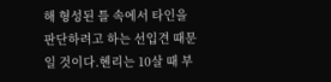해 형성된 틀 속에서 타인을 판단하려고 하는 선입견 때문일 것이다.헨리는 10살 때 부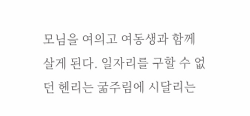모님을 여의고 여동생과 함께 살게 된다. 일자리를 구할 수 없던 헨리는 굶주림에 시달리는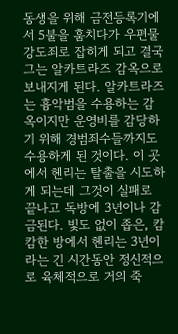동생을 위해 금전등록기에서 5불을 훔치다가 우편물 강도죄로 잡히게 되고 결국 그는 알카트라즈 감옥으로 보내지게 된다. 알카트라즈는 흉악범을 수용하는 감옥이지만 운영비를 감당하기 위해 경범죄수들까지도 수용하게 된 것이다. 이 곳에서 헨리는 탈출을 시도하게 되는데 그것이 실패로 끝나고 독방에 3년이나 감금된다. 빛도 없이 좁은, 캄캄한 방에서 헨리는 3년이라는 긴 시간동안 정신적으로 육체적으로 거의 죽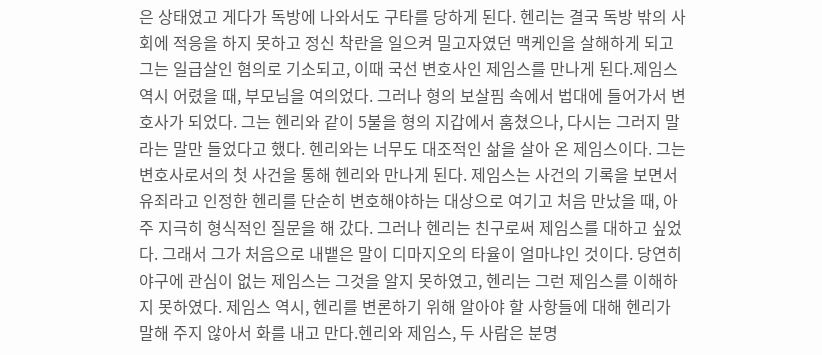은 상태였고 게다가 독방에 나와서도 구타를 당하게 된다. 헨리는 결국 독방 밖의 사회에 적응을 하지 못하고 정신 착란을 일으켜 밀고자였던 맥케인을 살해하게 되고 그는 일급살인 혐의로 기소되고, 이때 국선 변호사인 제임스를 만나게 된다.제임스 역시 어렸을 때, 부모님을 여의었다. 그러나 형의 보살핌 속에서 법대에 들어가서 변호사가 되었다. 그는 헨리와 같이 5불을 형의 지갑에서 훔쳤으나, 다시는 그러지 말라는 말만 들었다고 했다. 헨리와는 너무도 대조적인 삶을 살아 온 제임스이다. 그는 변호사로서의 첫 사건을 통해 헨리와 만나게 된다. 제임스는 사건의 기록을 보면서 유죄라고 인정한 헨리를 단순히 변호해야하는 대상으로 여기고 처음 만났을 때, 아주 지극히 형식적인 질문을 해 갔다. 그러나 헨리는 친구로써 제임스를 대하고 싶었다. 그래서 그가 처음으로 내뱉은 말이 디마지오의 타율이 얼마냐인 것이다. 당연히 야구에 관심이 없는 제임스는 그것을 알지 못하였고, 헨리는 그런 제임스를 이해하지 못하였다. 제임스 역시, 헨리를 변론하기 위해 알아야 할 사항들에 대해 헨리가 말해 주지 않아서 화를 내고 만다.헨리와 제임스, 두 사람은 분명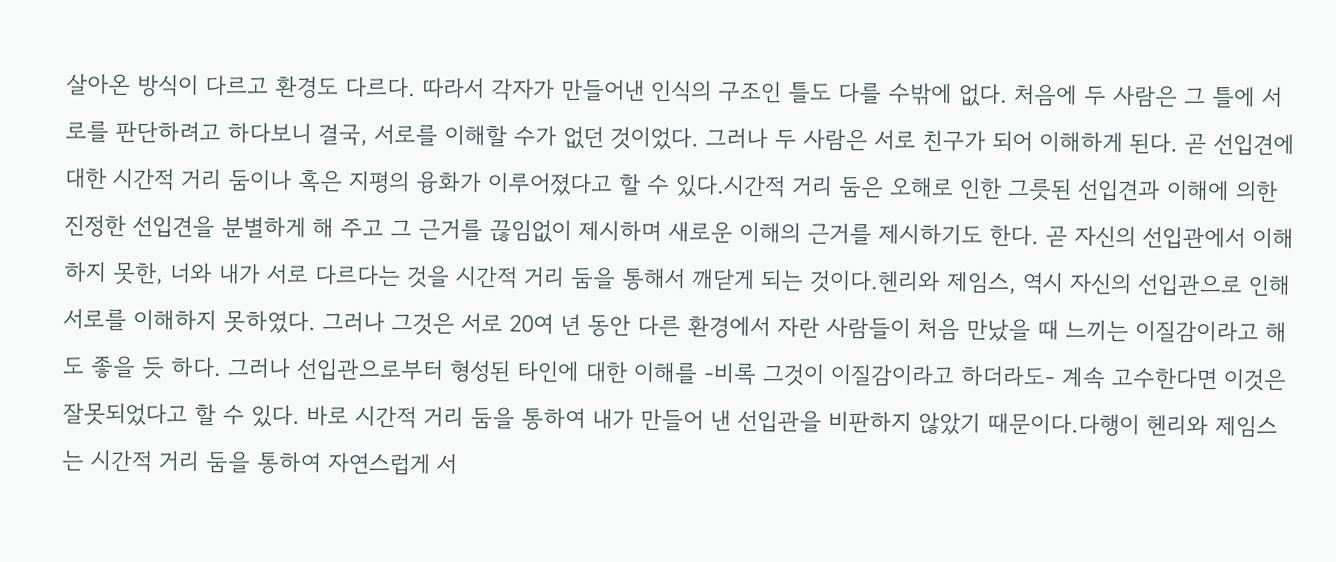살아온 방식이 다르고 환경도 다르다. 따라서 각자가 만들어낸 인식의 구조인 틀도 다를 수밖에 없다. 처음에 두 사람은 그 틀에 서로를 판단하려고 하다보니 결국, 서로를 이해할 수가 없던 것이었다. 그러나 두 사람은 서로 친구가 되어 이해하게 된다. 곧 선입견에 대한 시간적 거리 둠이나 혹은 지평의 융화가 이루어졌다고 할 수 있다.시간적 거리 둠은 오해로 인한 그릇된 선입견과 이해에 의한 진정한 선입견을 분별하게 해 주고 그 근거를 끊임없이 제시하며 새로운 이해의 근거를 제시하기도 한다. 곧 자신의 선입관에서 이해하지 못한, 너와 내가 서로 다르다는 것을 시간적 거리 둠을 통해서 깨닫게 되는 것이다.헨리와 제임스, 역시 자신의 선입관으로 인해 서로를 이해하지 못하였다. 그러나 그것은 서로 20여 년 동안 다른 환경에서 자란 사람들이 처음 만났을 때 느끼는 이질감이라고 해도 좋을 듯 하다. 그러나 선입관으로부터 형성된 타인에 대한 이해를 -비록 그것이 이질감이라고 하더라도- 계속 고수한다면 이것은 잘못되었다고 할 수 있다. 바로 시간적 거리 둠을 통하여 내가 만들어 낸 선입관을 비판하지 않았기 때문이다.다행이 헨리와 제임스는 시간적 거리 둠을 통하여 자연스럽게 서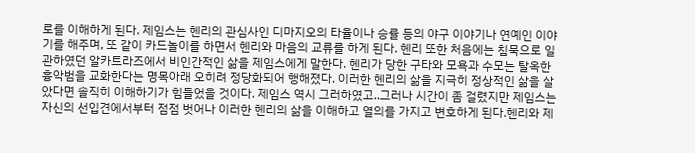로를 이해하게 된다. 제임스는 헨리의 관심사인 디마지오의 타율이나 승률 등의 야구 이야기나 연예인 이야기를 해주며, 또 같이 카드놀이를 하면서 헨리와 마음의 교류를 하게 된다. 헨리 또한 처음에는 침묵으로 일관하였던 알카트라즈에서 비인간적인 삶을 제임스에게 말한다. 헨리가 당한 구타와 모욕과 수모는 탈옥한 흉악범을 교화한다는 명목아래 오히려 정당화되어 행해졌다. 이러한 헨리의 삶을 지극히 정상적인 삶을 살았다면 솔직히 이해하기가 힘들었을 것이다. 제임스 역시 그러하였고..그러나 시간이 좀 걸렸지만 제임스는 자신의 선입견에서부터 점점 벗어나 이러한 헨리의 삶을 이해하고 열의를 가지고 변호하게 된다.헨리와 제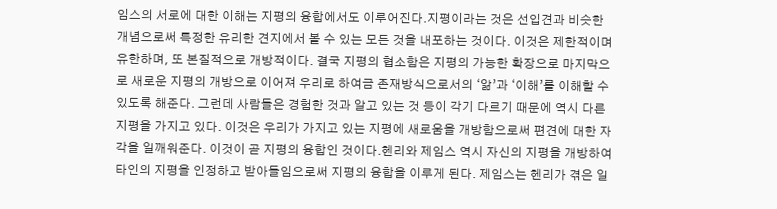임스의 서로에 대한 이해는 지평의 융합에서도 이루어진다.지평이라는 것은 선입견과 비슷한 개념으로써 특정한 유리한 견지에서 볼 수 있는 모든 것을 내포하는 것이다. 이것은 제한적이며 유한하며, 또 본질적으로 개방적이다. 결국 지평의 협소함은 지평의 가능한 확장으로 마지막으로 새로운 지평의 개방으로 이어져 우리로 하여금 존재방식으로서의 ‘앎’과 ‘이해’를 이해할 수 있도록 해준다. 그런데 사람들은 경험한 것과 알고 있는 것 등이 각기 다르기 때문에 역시 다른 지평을 가지고 있다. 이것은 우리가 가지고 있는 지평에 새로움을 개방함으로써 편견에 대한 자각을 일깨워준다. 이것이 곧 지평의 융합인 것이다.헨리와 제임스 역시 자신의 지평을 개방하여 타인의 지평을 인정하고 받아들임으로써 지평의 융합을 이루게 된다. 제임스는 헨리가 겪은 일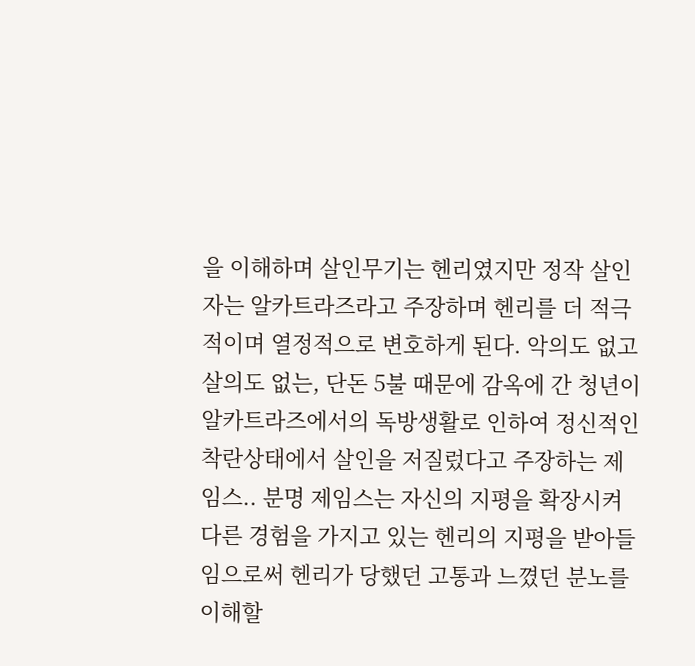을 이해하며 살인무기는 헨리였지만 정작 살인자는 알카트라즈라고 주장하며 헨리를 더 적극적이며 열정적으로 변호하게 된다. 악의도 없고 살의도 없는, 단돈 5불 때문에 감옥에 간 청년이 알카트라즈에서의 독방생활로 인하여 정신적인 착란상태에서 살인을 저질렀다고 주장하는 제임스.. 분명 제임스는 자신의 지평을 확장시켜 다른 경험을 가지고 있는 헨리의 지평을 받아들임으로써 헨리가 당했던 고통과 느꼈던 분노를 이해할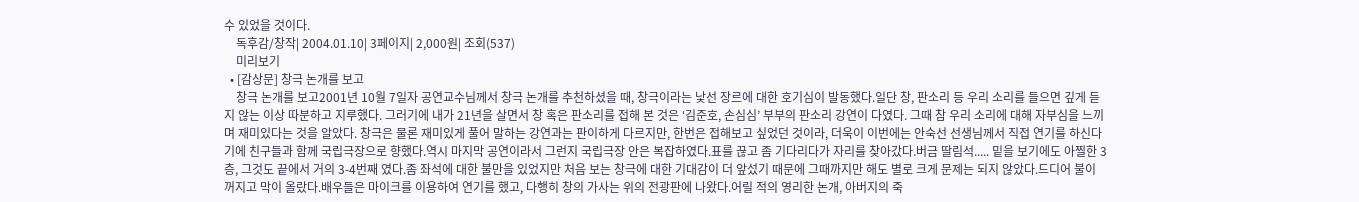수 있었을 것이다.
    독후감/창작| 2004.01.10| 3페이지| 2,000원| 조회(537)
    미리보기
  • [감상문] 창극 논개를 보고
    창극 논개를 보고2001년 10월 7일자 공연교수님께서 창극 논개를 추천하셨을 때, 창극이라는 낯선 장르에 대한 호기심이 발동했다.일단 창, 판소리 등 우리 소리를 들으면 깊게 듣지 않는 이상 따분하고 지루했다. 그러기에 내가 21년을 살면서 창 혹은 판소리를 접해 본 것은 ‘김준호, 손심심’ 부부의 판소리 강연이 다였다. 그때 참 우리 소리에 대해 자부심을 느끼며 재미있다는 것을 알았다. 창극은 물론 재미있게 풀어 말하는 강연과는 판이하게 다르지만, 한번은 접해보고 싶었던 것이라, 더욱이 이번에는 안숙선 선생님께서 직접 연기를 하신다기에 친구들과 함께 국립극장으로 향했다.역시 마지막 공연이라서 그런지 국립극장 안은 복잡하였다.표를 끊고 좀 기다리다가 자리를 찾아갔다.버금 딸림석..... 밑을 보기에도 아찔한 3층, 그것도 끝에서 거의 3-4번째 였다.좀 좌석에 대한 불만을 있었지만 처음 보는 창극에 대한 기대감이 더 앞섰기 때문에 그때까지만 해도 별로 크게 문제는 되지 않았다.드디어 불이 꺼지고 막이 올랐다.배우들은 마이크를 이용하여 연기를 했고, 다행히 창의 가사는 위의 전광판에 나왔다.어릴 적의 영리한 논개, 아버지의 죽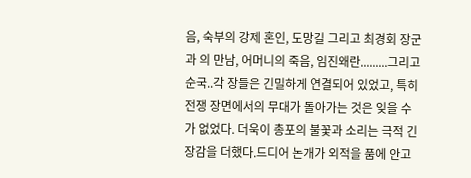음, 숙부의 강제 혼인, 도망길 그리고 최경회 장군과 의 만남, 어머니의 죽음, 임진왜란.........그리고 순국..각 장들은 긴밀하게 연결되어 있었고, 특히 전쟁 장면에서의 무대가 돌아가는 것은 잊을 수 가 없었다. 더욱이 총포의 불꽃과 소리는 극적 긴장감을 더했다.드디어 논개가 외적을 품에 안고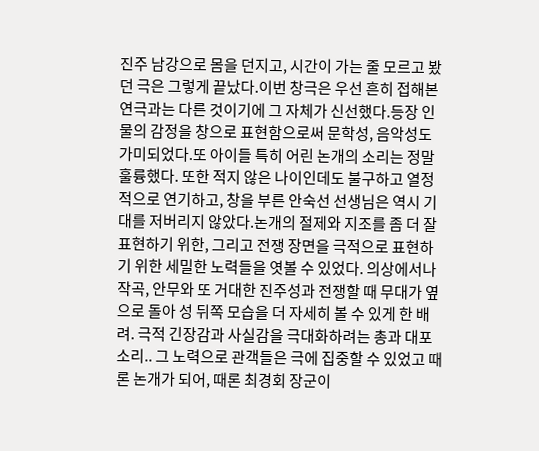진주 남강으로 몸을 던지고, 시간이 가는 줄 모르고 봤던 극은 그렇게 끝났다.이번 창극은 우선 흔히 접해본 연극과는 다른 것이기에 그 자체가 신선했다.등장 인물의 감정을 창으로 표현함으로써 문학성, 음악성도 가미되었다.또 아이들 특히 어린 논개의 소리는 정말 훌륭했다. 또한 적지 않은 나이인데도 불구하고 열정적으로 연기하고, 창을 부른 안숙선 선생님은 역시 기대를 저버리지 않았다.논개의 절제와 지조를 좀 더 잘 표현하기 위한, 그리고 전쟁 장면을 극적으로 표현하기 위한 세밀한 노력들을 엿볼 수 있었다. 의상에서나 작곡, 안무와 또 거대한 진주성과 전쟁할 때 무대가 옆으로 돌아 성 뒤쪽 모습을 더 자세히 볼 수 있게 한 배려. 극적 긴장감과 사실감을 극대화하려는 총과 대포 소리.. 그 노력으로 관객들은 극에 집중할 수 있었고 때론 논개가 되어, 때론 최경회 장군이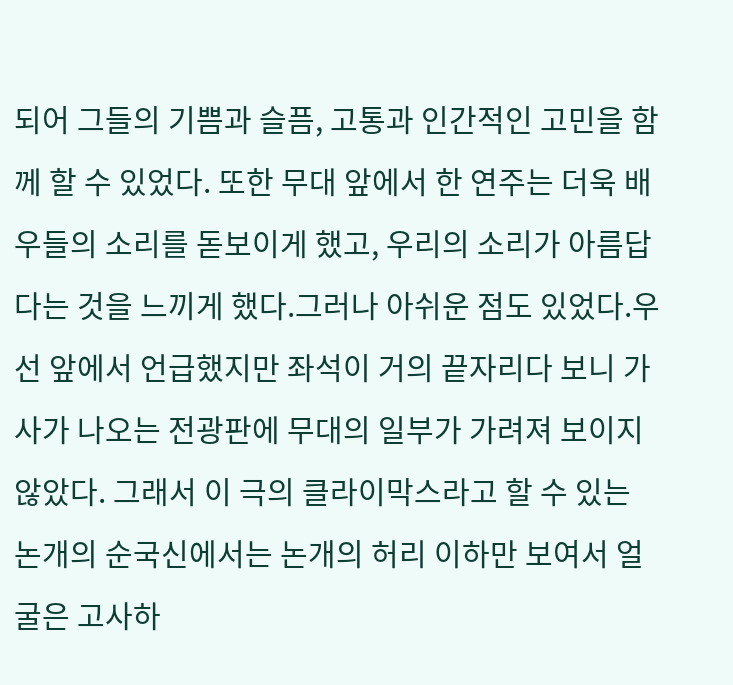되어 그들의 기쁨과 슬픔, 고통과 인간적인 고민을 함께 할 수 있었다. 또한 무대 앞에서 한 연주는 더욱 배우들의 소리를 돋보이게 했고, 우리의 소리가 아름답다는 것을 느끼게 했다.그러나 아쉬운 점도 있었다.우선 앞에서 언급했지만 좌석이 거의 끝자리다 보니 가사가 나오는 전광판에 무대의 일부가 가려져 보이지 않았다. 그래서 이 극의 클라이막스라고 할 수 있는 논개의 순국신에서는 논개의 허리 이하만 보여서 얼굴은 고사하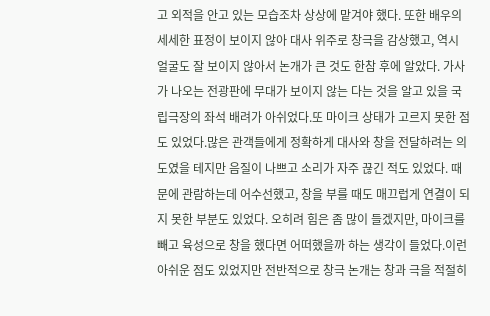고 외적을 안고 있는 모습조차 상상에 맡겨야 했다. 또한 배우의 세세한 표정이 보이지 않아 대사 위주로 창극을 감상했고, 역시 얼굴도 잘 보이지 않아서 논개가 큰 것도 한참 후에 알았다. 가사가 나오는 전광판에 무대가 보이지 않는 다는 것을 알고 있을 국립극장의 좌석 배려가 아쉬었다.또 마이크 상태가 고르지 못한 점도 있었다.많은 관객들에게 정확하게 대사와 창을 전달하려는 의도였을 테지만 음질이 나쁘고 소리가 자주 끊긴 적도 있었다. 때문에 관람하는데 어수선했고, 창을 부를 때도 매끄럽게 연결이 되지 못한 부분도 있었다. 오히려 힘은 좀 많이 들겠지만, 마이크를 빼고 육성으로 창을 했다면 어떠했을까 하는 생각이 들었다.이런 아쉬운 점도 있었지만 전반적으로 창극 논개는 창과 극을 적절히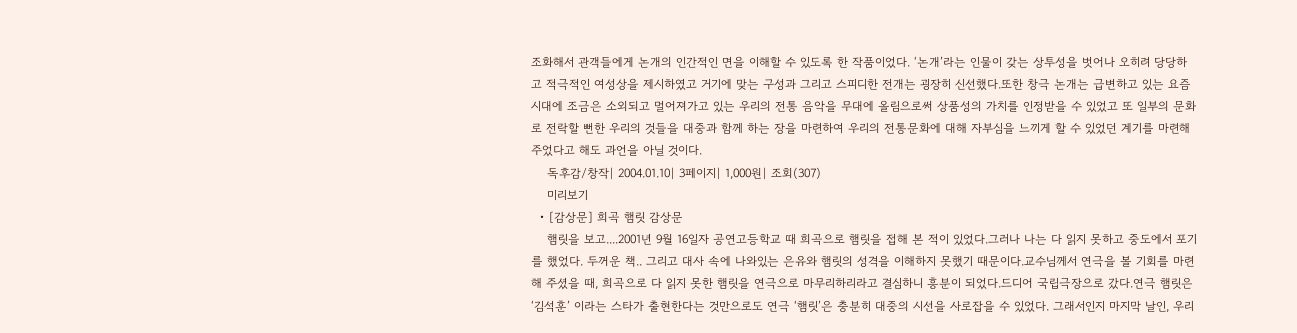조화해서 관객들에게 논개의 인간적인 면을 이해할 수 있도록 한 작품이었다. ‘논개’라는 인물이 갖는 상투성을 벗어나 오히려 당당하고 적극적인 여성상을 제시하였고 거기에 맞는 구성과 그리고 스피디한 전개는 굉장히 신선했다.또한 창극 논개는 급변하고 있는 요즘 시대에 조금은 소외되고 멀어져가고 있는 우리의 전통 음악을 무대에 올림으로써 상품성의 가치를 인정받을 수 있었고 또 일부의 문화로 전락할 뻔한 우리의 것들을 대중과 함께 하는 장을 마련하여 우리의 전통문화에 대해 자부심을 느끼게 할 수 있었던 계기를 마련해 주었다고 해도 과언을 아닐 것이다.
    독후감/창작| 2004.01.10| 3페이지| 1,000원| 조회(307)
    미리보기
  • [감상문] 희곡 햄릿 감상문
    햄릿을 보고....2001년 9월 16일자 공연고등학교 때 희곡으로 햄릿을 접해 본 적이 있었다.그러나 나는 다 읽지 못하고 중도에서 포기를 했었다. 두꺼운 책.. 그리고 대사 속에 나와있는 은유와 햄릿의 성격을 이해하지 못했기 때문이다.교수님께서 연극을 볼 기회를 마련 해 주셨을 때, 희곡으로 다 읽지 못한 햄릿을 연극으로 마무리하리라고 결심하니 흥분이 되었다.드디어 국립극장으로 갔다.연극 햄릿은 ‘김석훈’ 이라는 스타가 출현한다는 것만으로도 연극 ‘햄릿’은 충분히 대중의 시선을 사로잡을 수 있었다. 그래서인지 마지막 날인, 우리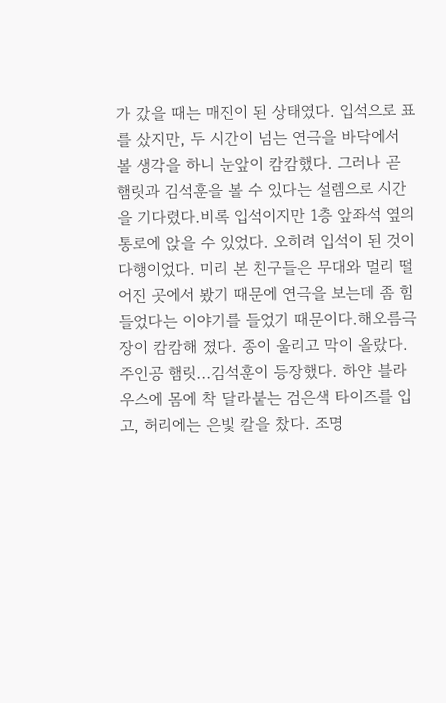가 갔을 때는 매진이 된 상태였다. 입석으로 표를 샀지만, 두 시간이 넘는 연극을 바닥에서 볼 생각을 하니 눈앞이 캄캄했다. 그러나 곧 햄릿과 김석훈을 볼 수 있다는 설렘으로 시간을 기다렸다.비록 입석이지만 1층 앞좌석 옆의 통로에 앉을 수 있었다. 오히려 입석이 된 것이 다행이었다. 미리 본 친구들은 무대와 멀리 떨어진 곳에서 봤기 때문에 연극을 보는데 좀 힘들었다는 이야기를 들었기 때문이다.해오름극장이 캄캄해 졌다. 종이 울리고 막이 올랐다.주인공 햄릿...김석훈이 등장했다. 하얀 블라우스에 몸에 착 달라붙는 검은색 타이즈를 입고, 허리에는 은빛 칼을 찼다. 조명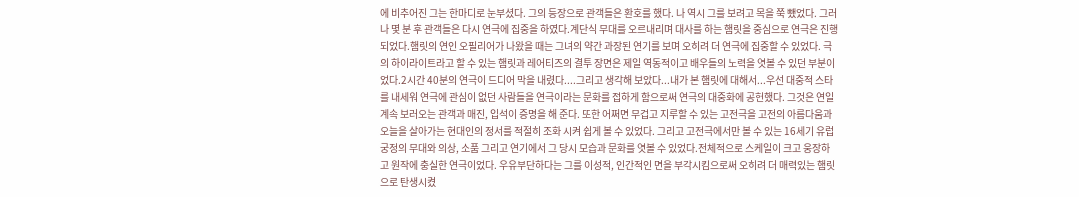에 비추어진 그는 한마디로 눈부셨다. 그의 등장으로 관객들은 환호를 했다. 나 역시 그를 보려고 목을 쭉 뺐었다. 그러나 몇 분 후 관객들은 다시 연극에 집중을 하였다.계단식 무대를 오르내리며 대사를 하는 햄릿을 중심으로 연극은 진행되었다.햄릿의 연인 오필리어가 나왔을 때는 그녀의 약간 과장된 연기를 보며 오히려 더 연극에 집중할 수 있었다. 극의 하이라이트라고 할 수 있는 햄릿과 레어티즈의 결투 장면은 제일 역동적이고 배우들의 노력을 엿볼 수 있던 부분이었다.2시간 40분의 연극이 드디어 막을 내렸다....그리고 생각해 보았다...내가 본 햄릿에 대해서...우선 대중적 스타를 내세워 연극에 관심이 없던 사람들을 연극이라는 문화를 접하게 함으로써 연극의 대중화에 공헌했다. 그것은 연일 계속 보러오는 관객과 매진, 입석이 증명을 해 준다. 또한 어쩌면 무겁고 지루할 수 있는 고전극을 고전의 아름다움과 오늘을 살아가는 현대인의 정서를 적절히 조화 시켜 쉽게 볼 수 있었다. 그리고 고전극에서만 볼 수 있는 16세기 유럽 궁정의 무대와 의상, 소품 그리고 연기에서 그 당시 모습과 문화를 엿볼 수 있었다.전체적으로 스케일이 크고 웅장하고 원작에 충실한 연극이었다. 우유부단하다는 그를 이성적, 인간적인 면을 부각시킴으로써 오히려 더 매력있는 햄릿으로 탄생시켰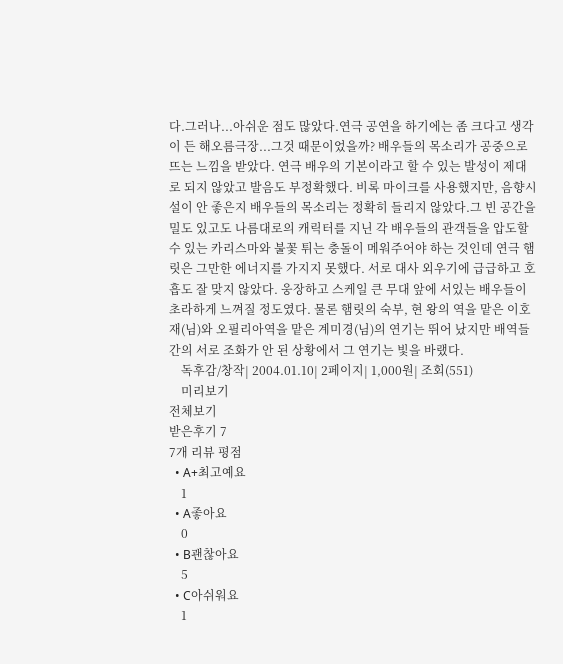다.그러나...아쉬운 점도 많았다.연극 공연을 하기에는 좀 크다고 생각이 든 해오름극장...그것 때문이었을까? 배우들의 목소리가 공중으로 뜨는 느낌을 받았다. 연극 배우의 기본이라고 할 수 있는 발성이 제대로 되지 않았고 발음도 부정확했다. 비록 마이크를 사용했지만, 음향시설이 안 좋은지 배우들의 목소리는 정확히 들리지 않았다.그 빈 공간을 밀도 있고도 나름대로의 캐릭터를 지닌 각 배우들의 관객들을 압도할 수 있는 카리스마와 불꽃 튀는 충돌이 메워주어야 하는 것인데 연극 햄릿은 그만한 에너지를 가지지 못했다. 서로 대사 외우기에 급급하고 호흡도 잘 맞지 않았다. 웅장하고 스케일 큰 무대 앞에 서있는 배우들이 초라하게 느껴질 정도였다. 물론 햄릿의 숙부, 현 왕의 역을 맡은 이호재(님)와 오필리아역을 맡은 계미경(님)의 연기는 뛰어 났지만 배역들 간의 서로 조화가 안 된 상황에서 그 연기는 빛을 바랬다.
    독후감/창작| 2004.01.10| 2페이지| 1,000원| 조회(551)
    미리보기
전체보기
받은후기 7
7개 리뷰 평점
  • A+최고예요
    1
  • A좋아요
    0
  • B괜찮아요
    5
  • C아쉬워요
    1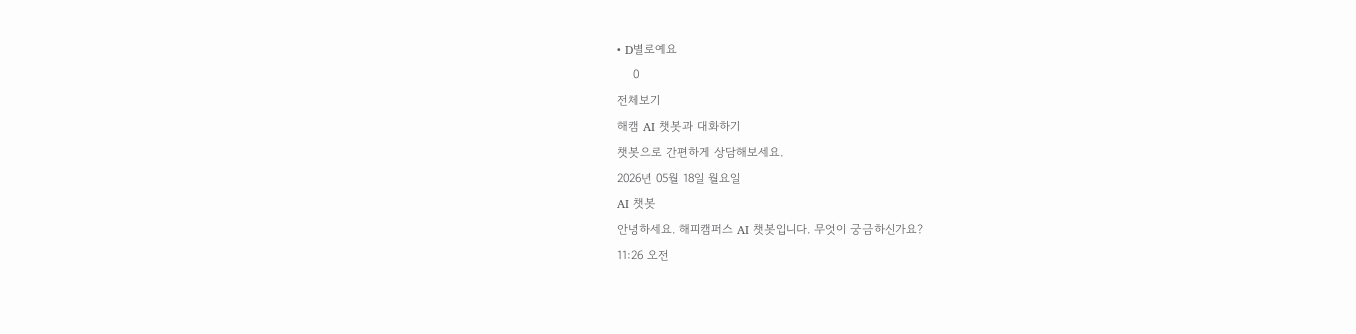• D별로예요
    0
전체보기
해캠 AI 챗봇과 대화하기
챗봇으로 간편하게 상담해보세요.
2026년 05월 18일 월요일
AI 챗봇
안녕하세요. 해피캠퍼스 AI 챗봇입니다. 무엇이 궁금하신가요?
11:26 오전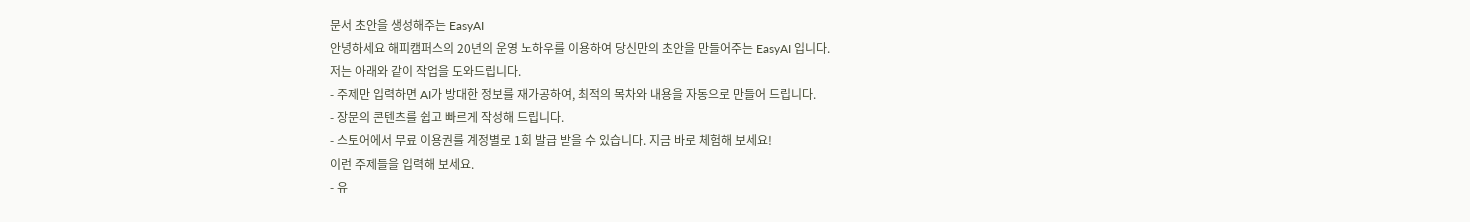문서 초안을 생성해주는 EasyAI
안녕하세요 해피캠퍼스의 20년의 운영 노하우를 이용하여 당신만의 초안을 만들어주는 EasyAI 입니다.
저는 아래와 같이 작업을 도와드립니다.
- 주제만 입력하면 AI가 방대한 정보를 재가공하여, 최적의 목차와 내용을 자동으로 만들어 드립니다.
- 장문의 콘텐츠를 쉽고 빠르게 작성해 드립니다.
- 스토어에서 무료 이용권를 계정별로 1회 발급 받을 수 있습니다. 지금 바로 체험해 보세요!
이런 주제들을 입력해 보세요.
- 유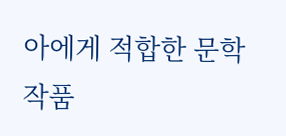아에게 적합한 문학작품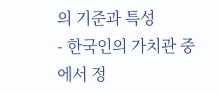의 기준과 특성
- 한국인의 가치관 중에서 정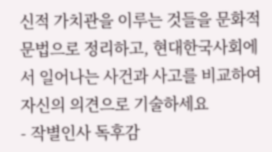신적 가치관을 이루는 것들을 문화적 문법으로 정리하고, 현대한국사회에서 일어나는 사건과 사고를 비교하여 자신의 의견으로 기술하세요
- 작별인사 독후감